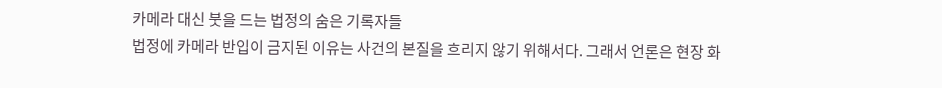카메라 대신 붓을 드는 법정의 숨은 기록자들
법정에 카메라 반입이 금지된 이유는 사건의 본질을 흐리지 않기 위해서다. 그래서 언론은 현장 화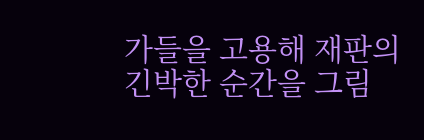가들을 고용해 재판의 긴박한 순간을 그림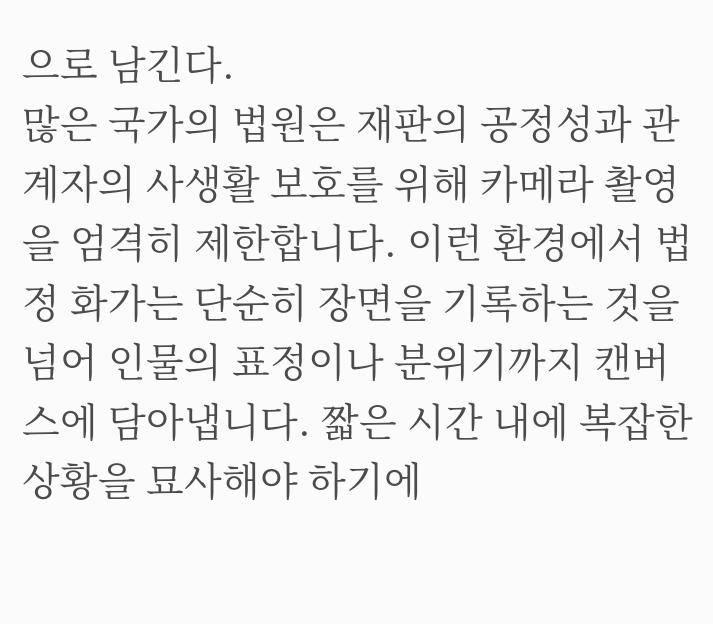으로 남긴다.
많은 국가의 법원은 재판의 공정성과 관계자의 사생활 보호를 위해 카메라 촬영을 엄격히 제한합니다. 이런 환경에서 법정 화가는 단순히 장면을 기록하는 것을 넘어 인물의 표정이나 분위기까지 캔버스에 담아냅니다. 짧은 시간 내에 복잡한 상황을 묘사해야 하기에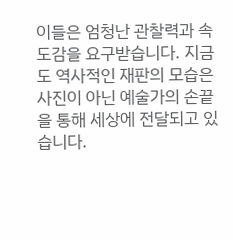이들은 엄청난 관찰력과 속도감을 요구받습니다. 지금도 역사적인 재판의 모습은 사진이 아닌 예술가의 손끝을 통해 세상에 전달되고 있습니다.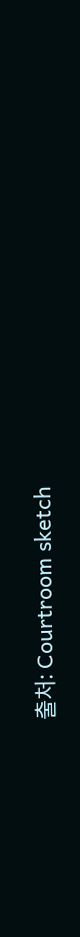출처: Courtroom sketch